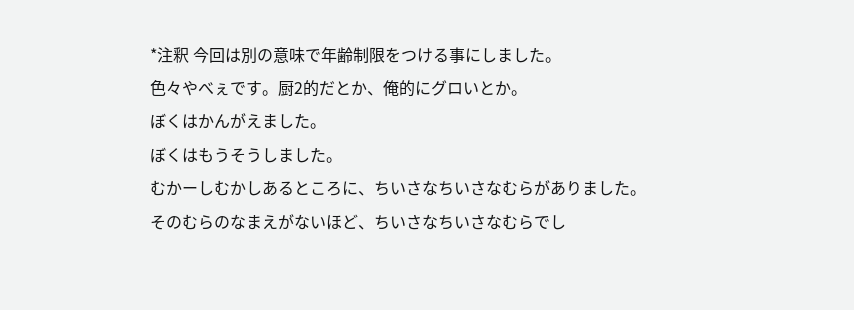*注釈 今回は別の意味で年齢制限をつける事にしました。
色々やべぇです。厨2的だとか、俺的にグロいとか。
ぼくはかんがえました。
ぼくはもうそうしました。
むかーしむかしあるところに、ちいさなちいさなむらがありました。
そのむらのなまえがないほど、ちいさなちいさなむらでし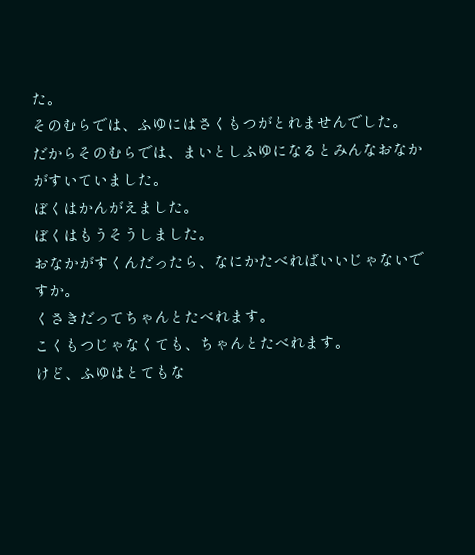た。
そのむらでは、ふゆにはさくもつがとれませんでした。
だからそのむらでは、まいとしふゆになるとみんなおなかがすいていました。
ぼくはかんがえました。
ぼくはもうそうしました。
おなかがすくんだったら、なにかたべればいいじゃないですか。
くさきだってちゃんとたべれます。
こくもつじゃなくても、ちゃんとたべれます。
けど、ふゆはとてもな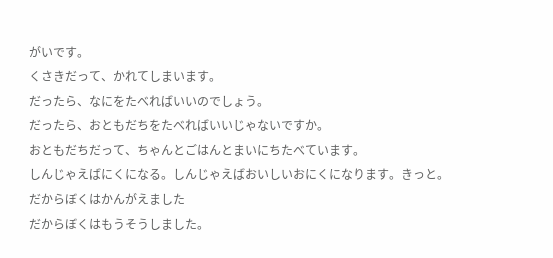がいです。
くさきだって、かれてしまいます。
だったら、なにをたべればいいのでしょう。
だったら、おともだちをたべればいいじゃないですか。
おともだちだって、ちゃんとごはんとまいにちたべています。
しんじゃえばにくになる。しんじゃえばおいしいおにくになります。きっと。
だからぼくはかんがえました
だからぼくはもうそうしました。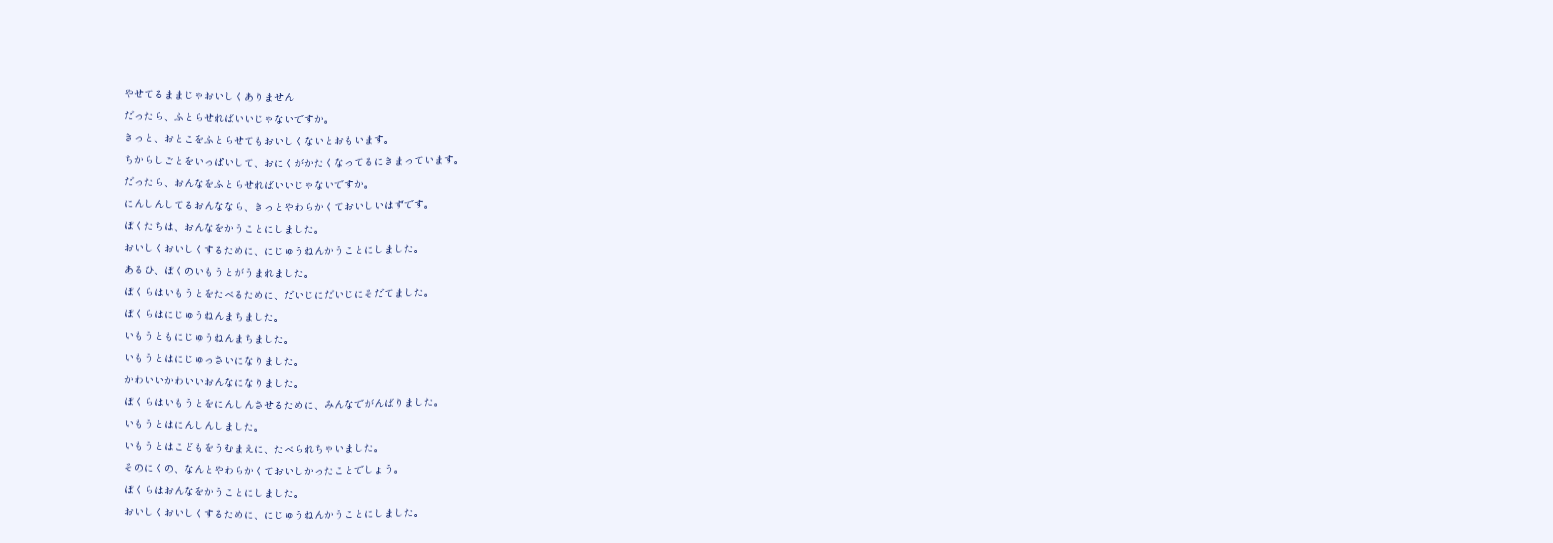やせてるままじゃおいしくありません
だったら、ふとらせればいいじゃないですか。
きっと、おとこをふとらせてもおいしくないとおもいます。
ちからしごとをいっぱいして、おにくがかたくなってるにきまっています。
だったら、おんなをふとらせればいいじゃないですか。
にんしんしてるおんななら、きっとやわらかくておいしいはずです。
ぼくたちは、おんなをかうことにしました。
おいしくおいしくするために、にじゅうねんかうことにしました。
あるひ、ぼくのいもうとがうまれました。
ぼくらはいもうとをたべるために、だいじにだいじにそだてました。
ぼくらはにじゅうねんまちました。
いもうともにじゅうねんまちました。
いもうとはにじゅっさいになりました。
かわいいかわいいおんなになりました。
ぼくらはいもうとをにんしんさせるために、みんなでがんばりました。
いもうとはにんしんしました。
いもうとはこどもをうむまえに、たべられちゃいました。
そのにくの、なんとやわらかくておいしかったことでしょう。
ぼくらはおんなをかうことにしました。
おいしくおいしくするために、にじゅうねんかうことにしました。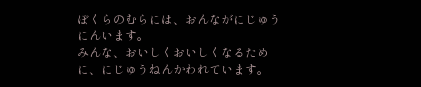ぼくらのむらには、おんながにじゅうにんいます。
みんな、おいしくおいしくなるために、にじゅうねんかわれています。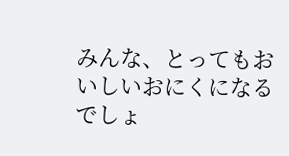みんな、とってもおいしいおにくになるでしょ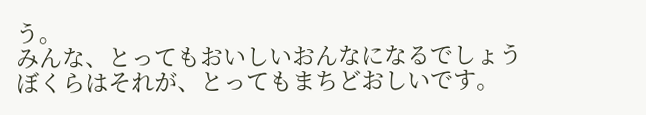う。
みんな、とってもおいしいおんなになるでしょう
ぼくらはそれが、とってもまちどおしいです。